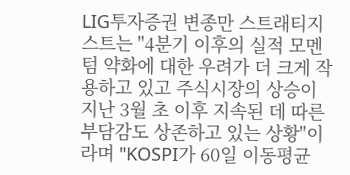LIG투자증권 변종만 스트래티지스트는 "4분기 이후의 실적 모멘텀 약화에 대한 우려가 더 크게 작용하고 있고 주식시장의 상승이 지난 3월 초 이후 지속된 데 따른 부담감도 상존하고 있는 상황"이라며 "KOSPI가 60일 이동평균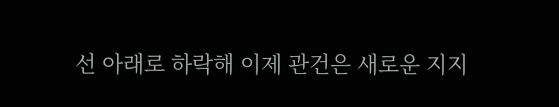선 아래로 하락해 이제 관건은 새로운 지지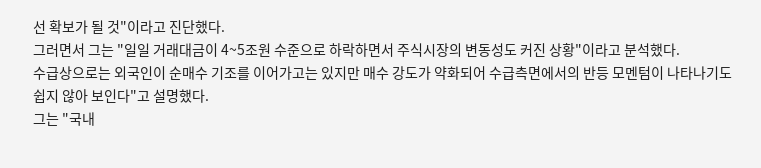선 확보가 될 것"이라고 진단했다.
그러면서 그는 "일일 거래대금이 4~5조원 수준으로 하락하면서 주식시장의 변동성도 커진 상황"이라고 분석했다.
수급상으로는 외국인이 순매수 기조를 이어가고는 있지만 매수 강도가 약화되어 수급측면에서의 반등 모멘텀이 나타나기도 쉽지 않아 보인다"고 설명했다.
그는 "국내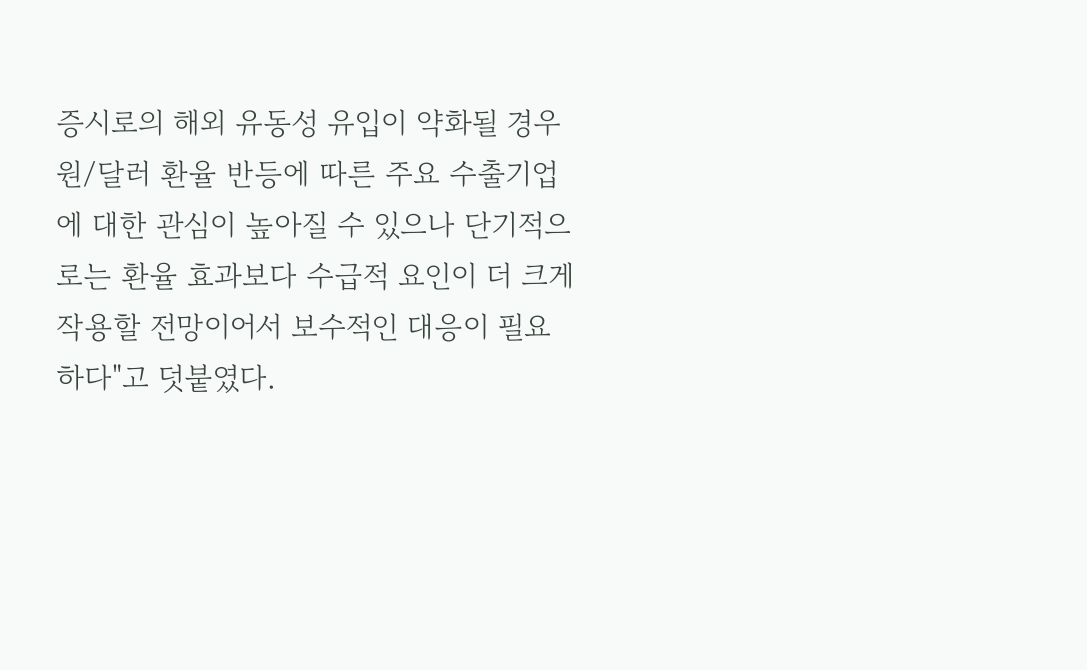증시로의 해외 유동성 유입이 약화될 경우 원/달러 환율 반등에 따른 주요 수출기업에 대한 관심이 높아질 수 있으나 단기적으로는 환율 효과보다 수급적 요인이 더 크게 작용할 전망이어서 보수적인 대응이 필요하다"고 덧붙였다.